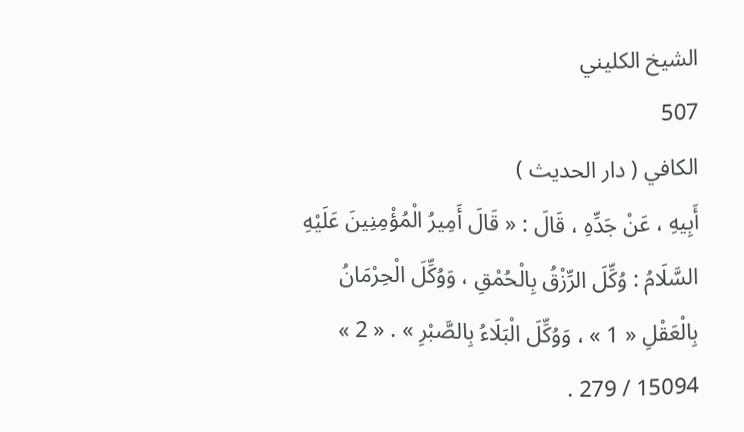الشيخ الكليني
507
الكافي ( دار الحديث )
أَبِيهِ ، عَنْ جَدِّهِ ، قَالَ : « قَالَ أَمِيرُ الْمُؤْمِنِينَ عَلَيْهِ السَّلَامُ : وُكِّلَ الرِّزْقُ بِالْحُمْقِ ، وَوُكِّلَ الْحِرْمَانُ بِالْعَقْلِ « 1 » ، وَوُكِّلَ الْبَلَاءُ بِالصَّبْرِ » . « 2 » 15094 / 279 .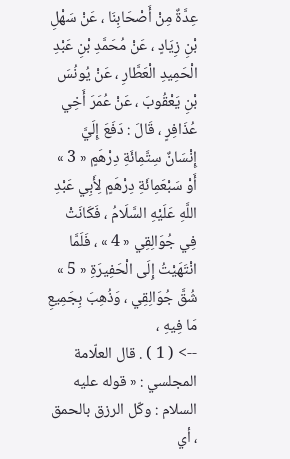عِدَّةٌ مِنْ أَصْحَابِنَا ، عَنْ سَهْلِ بْنِ زِيَادٍ ، عَنْ مُحَمَّدِ بْنِ عَبْدِ الْحَمِيدِ الْعَطَّارِ ، عَنْ يُونُسَ بْنِ يَعْقُوبَ ، عَنْ عُمَرَ أَخِي عُذَافِرٍ ، قَالَ : دَفَعَ إِلَيَّ إِنْسَانٌ سِتَّمِائَةِ دِرْهَمٍ « 3 » أَوْ سَبْعَمِائَةِ دِرْهَمٍ لِأَبِي عَبْدِ اللَّهِ عَلَيْهِ السَّلَامُ ، فَكَانَتْ فِي جُوَالِقِي « 4 » ، فَلَمَّا انْتَهَيْتُ إِلَى الْحَفِيرَةِ « 5 » شُقَّ جُوَالِقِي ، وَذُهِبَ بِجَمِيعِ مَا فِيهِ ،
--> ( 1 ) . قال العلّامة المجلسي : « قوله عليه السلام : وكّل الرزق بالحمق ، أي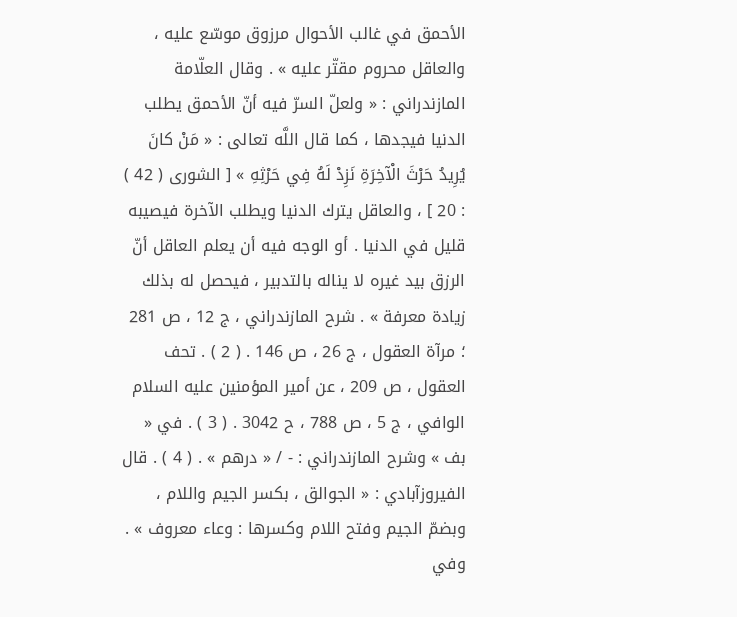الأحمق في غالب الأحوال مرزوق موسّع عليه ، والعاقل محروم مقتّر عليه » . وقال العلّامة المازندراني : « ولعلّ السرّ فيه أنّ الأحمق يطلب الدنيا فيجدها ، كما قال اللَّه تعالى : « مَنْ كانَ يُرِيدُ حَرْثَ الْآخِرَةِ نَزِدْ لَهُ فِي حَرْثِهِ » [ الشورى ( 42 ) : 20 ] ، والعاقل يترك الدنيا ويطلب الآخرة فيصيبه قليل في الدنيا . أو الوجه فيه أن يعلم العاقل أنّ الرزق بيد غيره لا يناله بالتدبير ، فيحصل له بذلك زيادة معرفة » . شرح المازندراني ، ج 12 ، ص 281 ؛ مرآة العقول ، ج 26 ، ص 146 . ( 2 ) . تحف العقول ، ص 209 ، عن أمير المؤمنين عليه السلام الوافي ، ج 5 ، ص 788 ، ح 3042 . ( 3 ) . في « بف » وشرح المازندراني : - / « درهم » . ( 4 ) . قال الفيروزآبادي : « الجوالق ، بكسر الجيم واللام ، وبضمّ الجيم وفتح اللام وكسرها : وعاء معروف » . وفي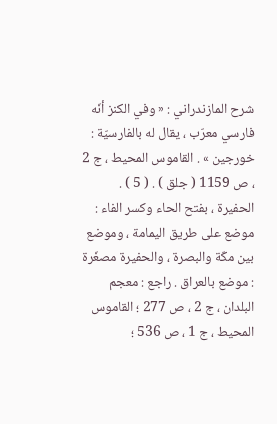شرح المازندراني : « وفي الكنز أنّه فارسي معرّب ، يقال له بالفارسيّة : خورجين » . القاموس المحيط ، ج 2 ، ص 1159 ( جلق ) . ( 5 ) . الحفيرة ، بفتح الحاء وكسر الفاء : موضع على طريق اليمامة ، وموضع بين مكّة والبصرة ، والحفيرة مصغّرة : موضع بالعراق . راجع : معجم البلدان ، ج 2 ، ص 277 ؛ القاموس المحيط ، ج 1 ، ص 536 ؛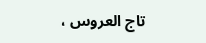تاج العروس ،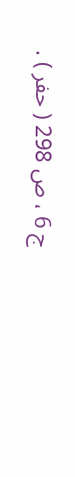ج 6 ، ص 298 ( حفر ) .